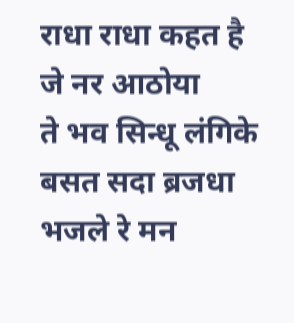राधा राधा कहत है
जे नर आठोया
ते भव सिन्धू लंगिके
बसत सदा ब्रजधा
भजले रे मन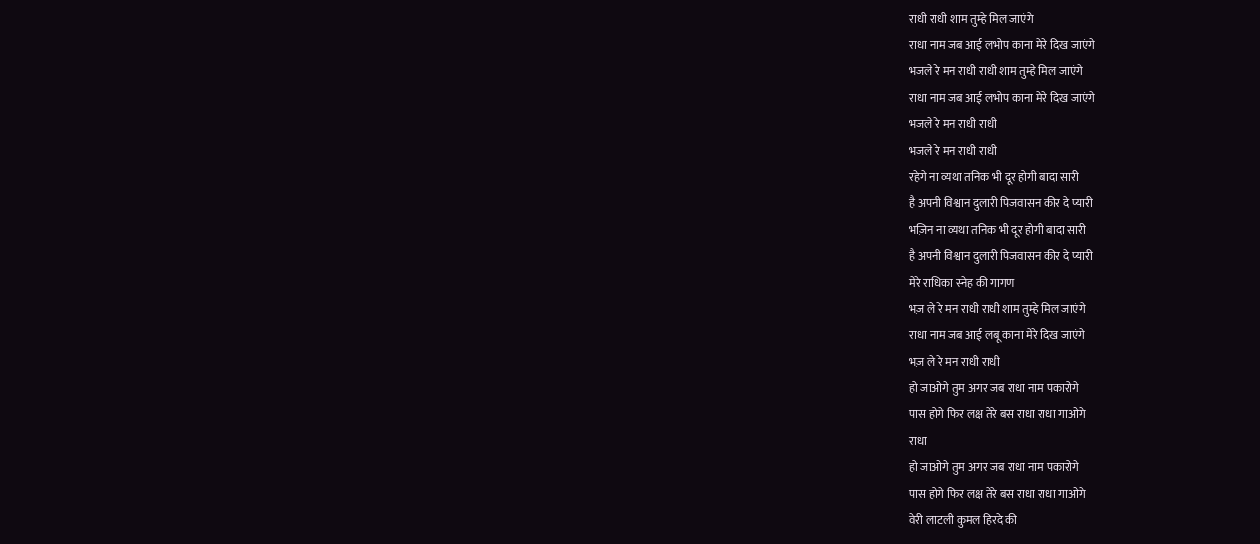राधी राधी शाम तुम्हे मिल जाएंगे
राधा नाम जब आई लभोप काना मेरे दिख जाएंगे
भजले रे मन राधी राधी शाम तुम्हे मिल जाएंगे
राधा नाम जब आई लभोप काना मेरे दिख जाएंगे
भजले रे मन राधी राधी
भजले रे मन राधी राधी
रहेगे ना व्यथा तनिक भी दूर होगी बादा सारी
है अपनी विश्वान दुलारी पिजवासन कीर दे प्यारी
भज़िन ना व्यथा तनिक भी दूर होगी बादा सारी
है अपनी विश्वान दुलारी पिजवासन कीर दे प्यारी
मेरे राधिका स्नेह की गागण
भज़ ले रे मन राधी राधी शाम तुम्हे मिल जाएंगे
राधा नाम जब आई लबू काना मेरे दिख जाएंगे
भज़ ले रे मन राधी राधी
हो जाओगे तुम अगर जब राधा नाम पकारोगे
पास होगे फिर लक्ष तेरे बस राधा राधा गाओगे
राधा
हो जाओगे तुम अगर जब राधा नाम पकारोगे
पास होगे फिर लक्ष तेरे बस राधा राधा गाओगे
वेरी लाटली कुमल हिरदे की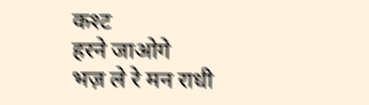कश्ट
हरने जाओगे
भज़ ले रे मन राधी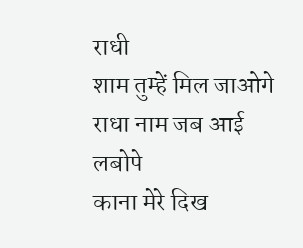राधी
शाम तुम्हें मिल जाओगे
राधा नाम जब आई लबोपे
काना मेरे दिख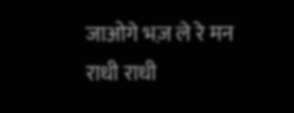जाओगे भज़ ले रे मन राधी राधी